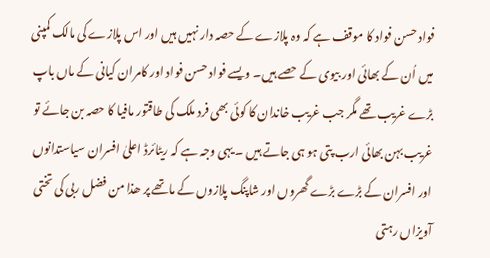فواد حسن فواد کا موقف ہے کہ وہ پلازے کے حصہ دار نہیں ہیں اور اس پلازے کی مالک کمپنی میں اُن کے بھائی اور بیوی کے حصے ہیں۔ ویسے فواد حسن فواد اور کامران کیانی کے ماں باپ بڑے غریب تھے مگر جب غریب خاندان کا کوئی بھی فرد ملک کی طاقتور مافیا کا حصہ بن جائے تو غریب بہن بھائی ارب پتی ہو ہی جاتے ہیں ۔ یہی وجہ ہے کہ ریٹائرڈ اعلیٰ افسران سیاستدانوں اور افسران کے بڑے بڑے گھروں اور شاپنگ پلازوں کے ماتھے پر ھذا من فضل ربی کی تختی آویزاں رہتی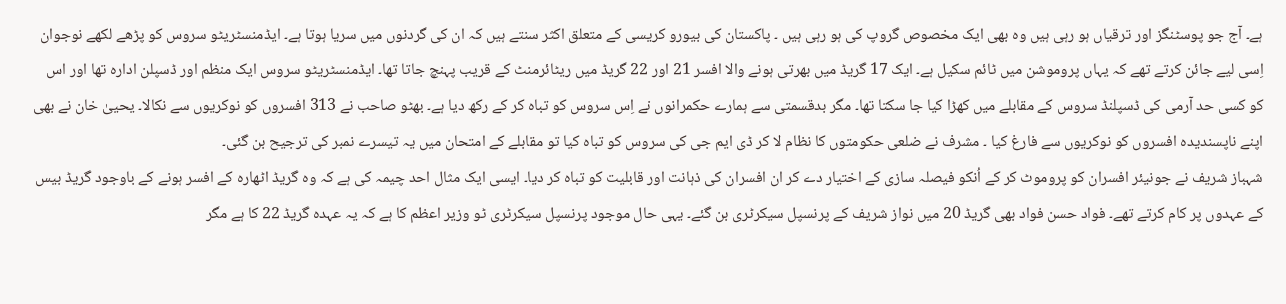ہے۔ آج جو پوسٹنگز اور ترقیاں ہو رہی ہیں وہ بھی ایک مخصوص گروپ کی ہو رہی ہیں ۔ پاکستان کی بیورو کریسی کے متعلق اکثر سنتے ہیں کہ ان کی گردنوں میں سریا ہوتا ہے۔ ایڈمنسٹریٹو سروس کو پڑھے لکھے نوجوان اِسی لیے جائن کرتے تھے کہ یہاں پروموشن میں ٹائم سکیل ہے۔ ایک 17 گریڈ میں بھرتی ہونے والا افسر 21 اور 22 گریڈ میں ریٹائرمنٹ کے قریب پہنچ جاتا تھا۔ ایڈمنسٹریٹو سروس ایک منظم اور ڈسپلن ادارہ تھا اور اس کو کسی حد آرمی کی ڈسپلنڈ سروس کے مقابلے میں کھڑا کیا جا سکتا تھا۔ مگر بدقسمتی سے ہمارے حکمرانوں نے اِس سروس کو تباہ کر کے رکھ دیا ہے۔ بھٹو صاحب نے 313 افسروں کو نوکریوں سے نکالا۔ یحییٰ خان نے بھی اپنے ناپسندیدہ افسروں کو نوکریوں سے فارغ کیا ۔ مشرف نے ضلعی حکومتوں کا نظام لا کر ڈی ایم جی کی سروس کو تباہ کیا تو مقابلے کے امتحان میں یہ تیسرے نمبر کی ترجیح بن گئی۔
شہباز شریف نے جونیئر افسران کو پروموٹ کر کے اُنکو فیصلہ سازی کے اختیار دے کر ان افسران کی ذہانت اور قابلیت کو تباہ کر دیا۔ ایسی ایک مثال احد چیمہ کی ہے کہ وہ گریڈ اٹھارہ کے افسر ہونے کے باوجود گریڈ بیس کے عہدوں پر کام کرتے تھے۔ فواد حسن فواد بھی گریڈ 20 میں نواز شریف کے پرنسپل سیکرٹری بن گئے۔ یہی حال موجود پرنسپل سیکرٹری ٹو وزیر اعظم کا ہے کہ یہ عہدہ گریڈ 22 کا ہے مگر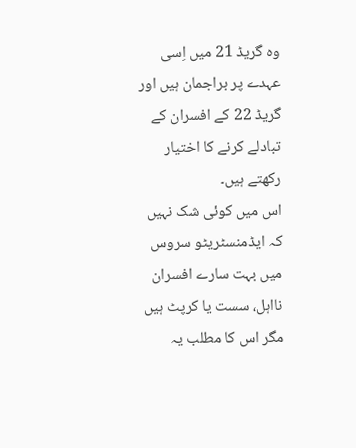وہ گریڈ 21 میں اِسی عہدے پر براجمان ہیں اور گریڈ 22 کے افسران کے تبادلے کرنے کا اختیار رکھتے ہیں۔
اس میں کوئی شک نہیں کہ ایڈمنسٹریٹو سروس میں بہت سارے افسران نااہل، سست یا کرپٹ ہیں مگر اس کا مطلب یہ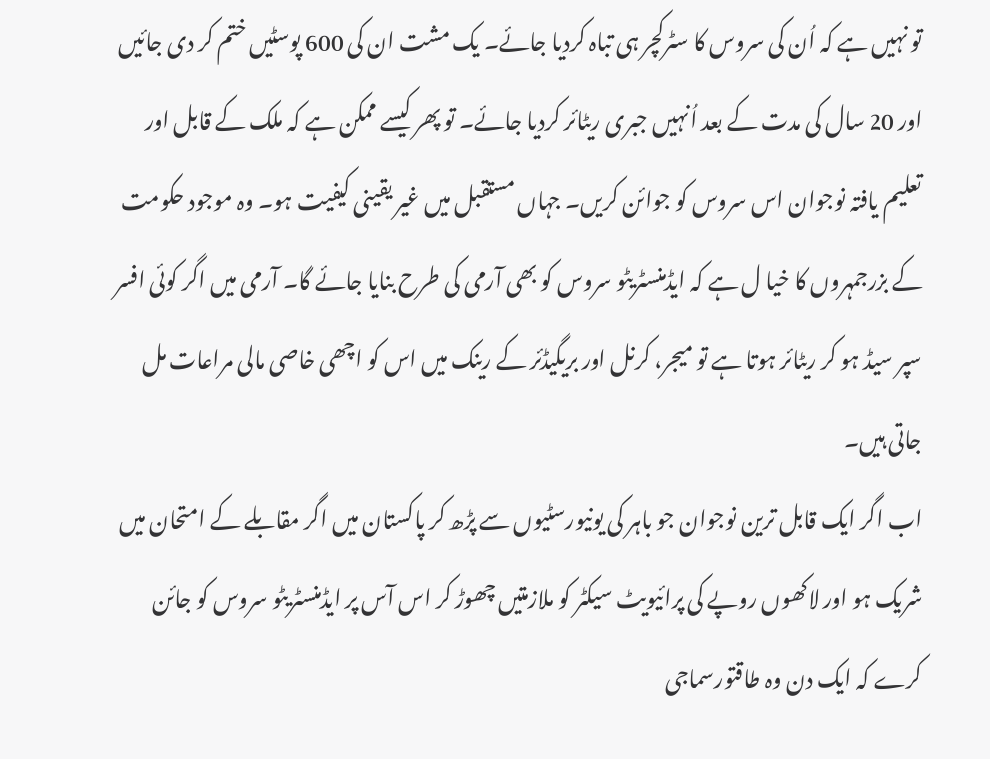تو نہیں ہے کہ اُن کی سروس کا سٹرکچر ہی تباہ کردیا جائے۔ یک مشت ان کی 600 پوسٹیں ختم کر دی جائیں اور 20 سال کی مدت کے بعد اُنہیں جبری ریٹائر کردیا جائے۔ تو پھر کیسے ممکن ہے کہ ملک کے قابل اور تعلیم یافتہ نوجوان اس سروس کو جوائن کریں۔ جہاں مستقبل میں غیر یقینی کیفیت ہو۔ وہ موجود حکومت کے بزرجمہروں کا خیا ل ہے کہ ایڈمنسٹریٹو سروس کو بھی آرمی کی طرح بنایا جائے گا۔ آرمی میں اگر کوئی افسر سپر سیڈ ہو کر ریٹائر ہوتا ہے تو میجر، کرنل اور بریگیڈئر کے رینک میں اس کو اچھی خاصی مالی مراعات مل جاتی ہیں۔
اب اگر ایک قابل ترین نوجوان جو باہر کی یونیورسٹیوں سے پڑھ کر پاکستان میں اگر مقابلے کے امتحان میں شریک ہو اور لاکھوں روپے کی پرائیویٹ سیکٹر کو ملازمتیں چھوڑ کر اس آس پر ایڈمنسٹریٹو سروس کو جائن کرے کہ ایک دن وہ طاقتورسماجی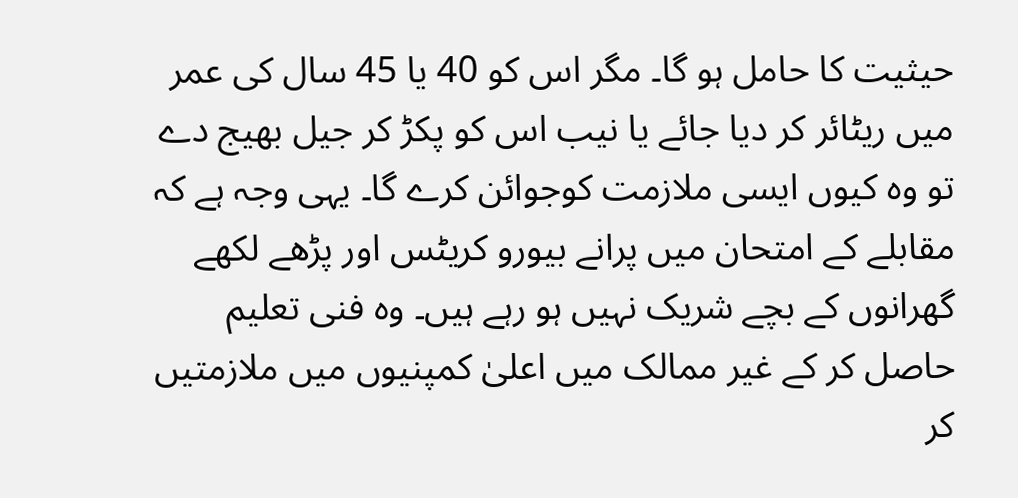حیثیت کا حامل ہو گا۔ مگر اس کو 40 یا 45 سال کی عمر میں ریٹائر کر دیا جائے یا نیب اس کو پکڑ کر جیل بھیج دے تو وہ کیوں ایسی ملازمت کوجوائن کرے گا۔ یہی وجہ ہے کہ مقابلے کے امتحان میں پرانے بیورو کریٹس اور پڑھے لکھے گھرانوں کے بچے شریک نہیں ہو رہے ہیں۔ وہ فنی تعلیم حاصل کر کے غیر ممالک میں اعلیٰ کمپنیوں میں ملازمتیں کر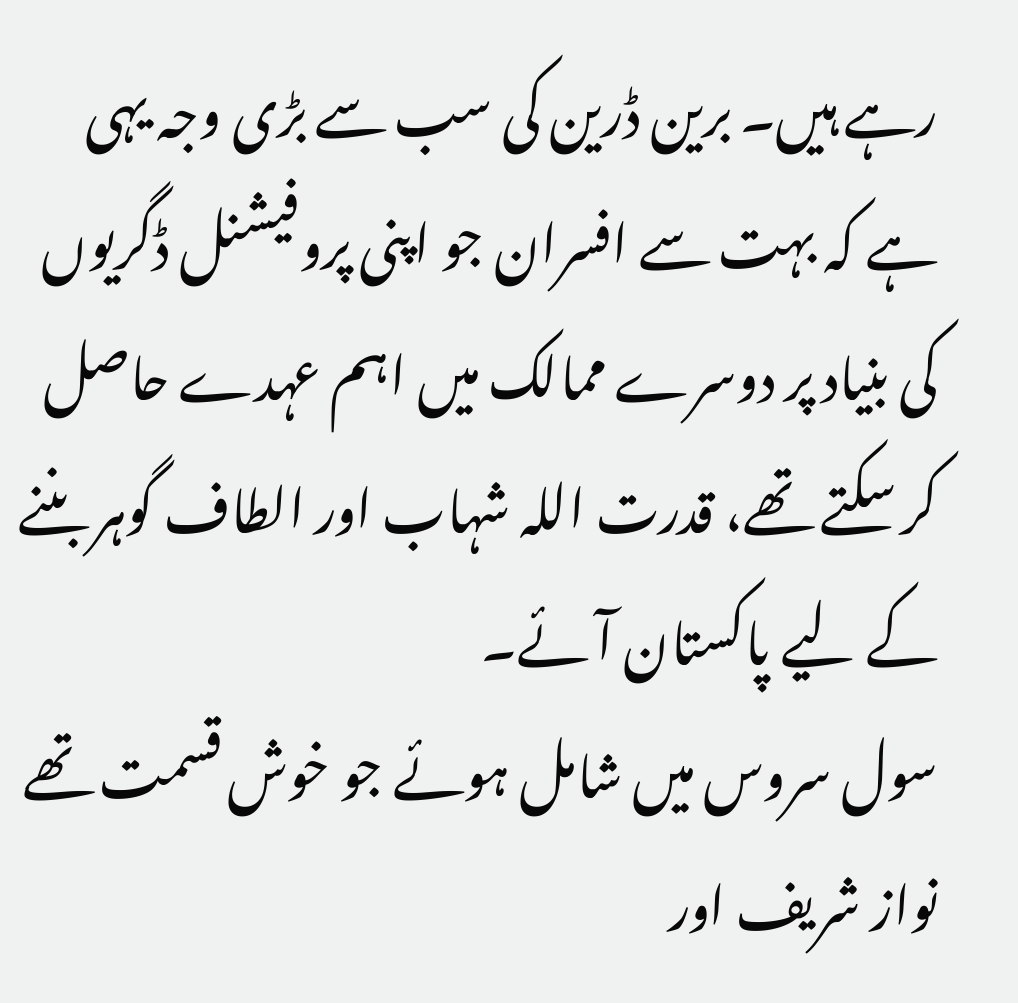رہے ہیں۔ برین ڈرین کی سب سے بڑی وجہ یہی ہے کہ بہت سے افسران جو اپنی پروفیشنل ڈگریوں کی بنیاد پر دوسرے ممالک میں اہم عہدے حاصل کر سکتے تھے، قدرت اللہ شہاب اور الطاف گوہر بننے کے لیے پاکستان آئے۔
سول سروس میں شامل ہوئے جو خوش قسمت تھے نواز شریف اور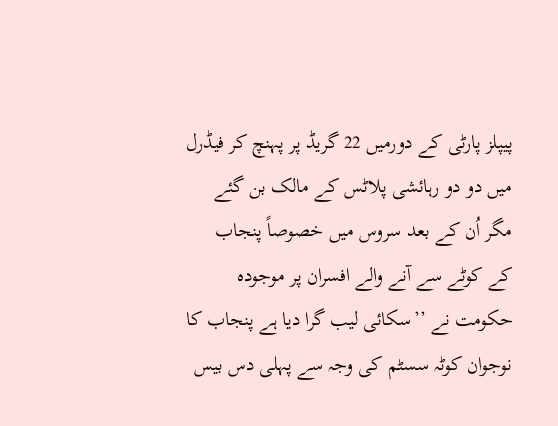پیپلز پارٹی کے دورمیں 22 گریڈ پر پہنچ کر فیڈرل میں دو دو رہائشی پلاٹس کے مالک بن گئے مگر اُن کے بعد سروس میں خصوصاً پنجاب کے کوٹے سے آنے والے افسران پر موجودہ حکومت نے ’’سکائی لیب گرا دیا ہے پنجاب کا نوجوان کوٹہ سسٹم کی وجہ سے پہلی دس بیس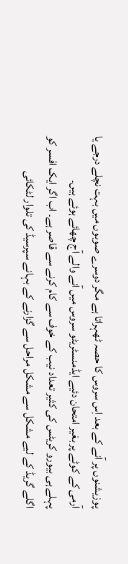پوزیشنوں پر آنے کے بعد اِس سروس کا حصہ ٹھہراتا ہے مگر دوسرے صوبوں میں بہت نچلے درجے یا آرمی کے کوٹے پر بغیر امتحان دئیے ایڈمنسٹریٹو سروس میں آنے والے آج چھائے ہوئے ہیں۔
پہلے ہی بیورو کریٹس کی کثیر تعداد نیب کے خوف سے کام کرنے سے قاصر ہے۔ اب اگر ایک افسر کو اگلے گریڈ کے لیے مشکل سے مشکل مراحل سے گزارنے کے بہانے سپرسیڈ کی تلوار لٹکائی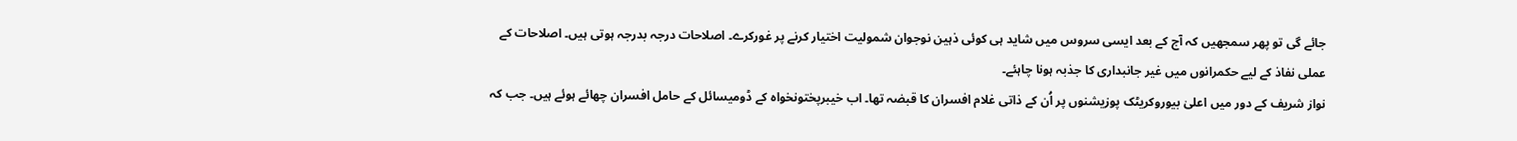جائے گی تو پھر سمجھیں کہ آج کے بعد ایسی سروس میں شاید ہی کوئی ذہین نوجوان شمولیت اختیار کرنے پر غورکرے۔ اصلاحات درجہ بدرجہ ہوتی ہیں۔ اصلاحات کے عملی نفاذ کے لیے حکمرانوں میں غیر جانبداری کا جذبہ ہونا چاہئے۔
نواز شریف کے دور میں اعلیٰ بیوروکریٹک پوزیشنوں پر اُن کے ذاتی غلام افسران کا قبضہ تھا۔ اب خیبرپختونخواہ کے ڈومیسائل کے حامل افسران چھائے ہوئے ہیں۔ جب کہ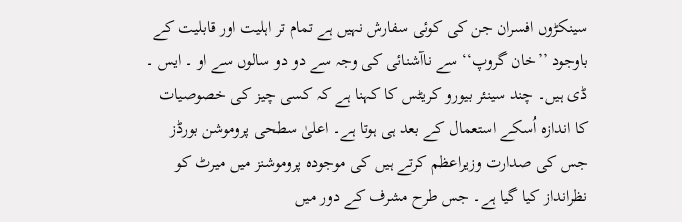سینکڑوں افسران جن کی کوئی سفارش نہیں ہے تمام تر اہلیت اور قابلیت کے باوجود ’’خان گروپ‘‘ سے ناآشنائی کی وجہ سے دو دو سالوں سے او ۔ ایس ۔ ڈی ہیں۔ چند سینئر بیورو کریٹس کا کہنا ہے کہ کسی چیز کی خصوصیات کا اندازہ اُسکے استعمال کے بعد ہی ہوتا ہے۔ اعلیٰ سطحی پروموشن بورڈز جس کی صدارت وزیراعظم کرتے ہیں کی موجودہ پروموشنز میں میرٹ کو نظرانداز کیا گیا ہے۔ جس طرح مشرف کے دور میں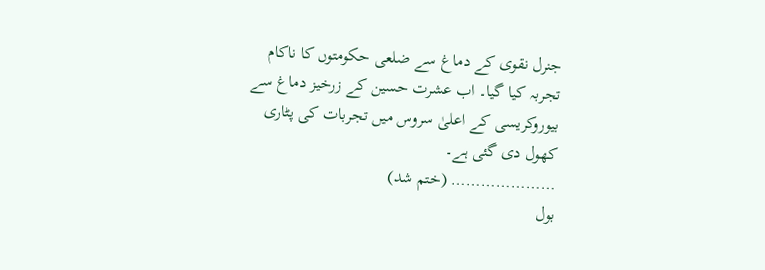جنرل نقوی کے دماغ سے ضلعی حکومتوں کا ناکام تجربہ کیا گیا۔ اب عشرت حسین کے زرخیز دماغ سے بیوروکریسی کے اعلیٰ سروس میں تجربات کی پٹاری کھول دی گئی ہے۔
………………… (ختم شد)
بول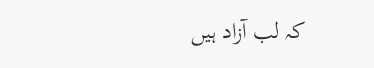کہ لب آزاد ہیں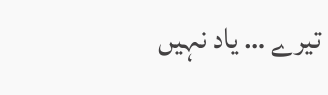تیرے … یاد نہیں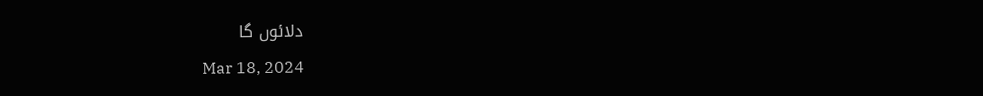دلائوں گا
Mar 18, 2024